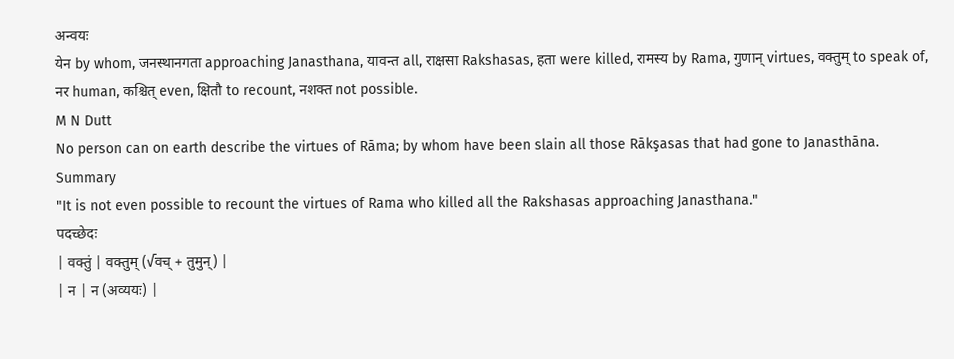अन्वयः
येन by whom, जनस्थानगता approaching Janasthana, यावन्त all, राक्षसा Rakshasas, हता were killed, रामस्य by Rama, गुणान् virtues, वक्तुम् to speak of, नर human, कश्चित् even, क्षितौ to recount, नशक्त not possible.
M N Dutt
No person can on earth describe the virtues of Rāma; by whom have been slain all those Rākşasas that had gone to Janasthāna.
Summary
"It is not even possible to recount the virtues of Rama who killed all the Rakshasas approaching Janasthana."
पदच्छेदः
| वक्तुं | वक्तुम् (√वच् + तुमुन्) |
| न | न (अव्ययः) |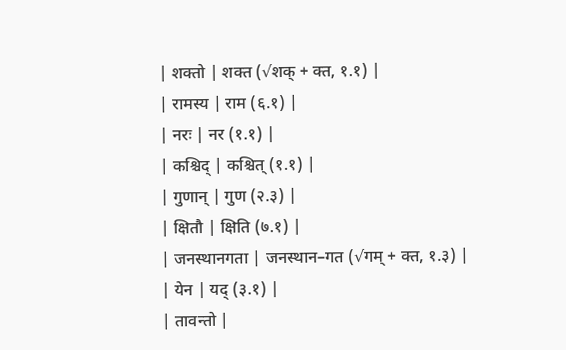| शक्तो | शक्त (√शक् + क्त, १.१) |
| रामस्य | राम (६.१) |
| नरः | नर (१.१) |
| कश्चिद् | कश्चित् (१.१) |
| गुणान् | गुण (२.३) |
| क्षितौ | क्षिति (७.१) |
| जनस्थानगता | जनस्थान–गत (√गम् + क्त, १.३) |
| येन | यद् (३.१) |
| तावन्तो |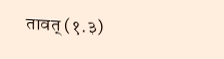तावत् (१.३)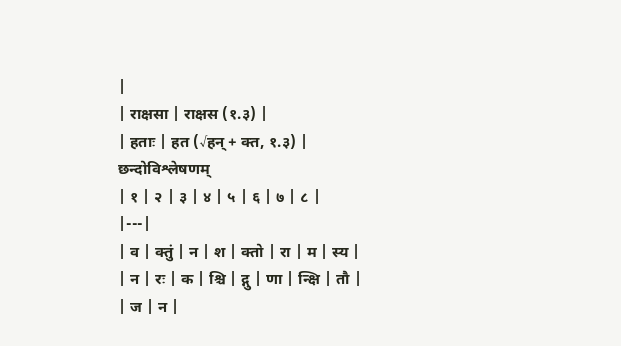|
| राक्षसा | राक्षस (१.३) |
| हताः | हत (√हन् + क्त, १.३) |
छन्दोविश्लेषणम्
| १ | २ | ३ | ४ | ५ | ६ | ७ | ८ |
|---|
| व | क्तुं | न | श | क्तो | रा | म | स्य |
| न | रः | क | श्चि | द्गु | णा | न्क्षि | तौ |
| ज | न |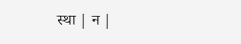स्था | न |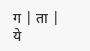ग | ता | ये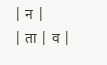| न |
| ता | व |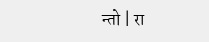न्तो | रा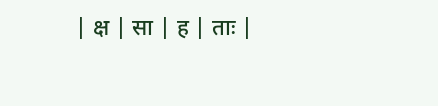| क्ष | सा | ह | ताः |